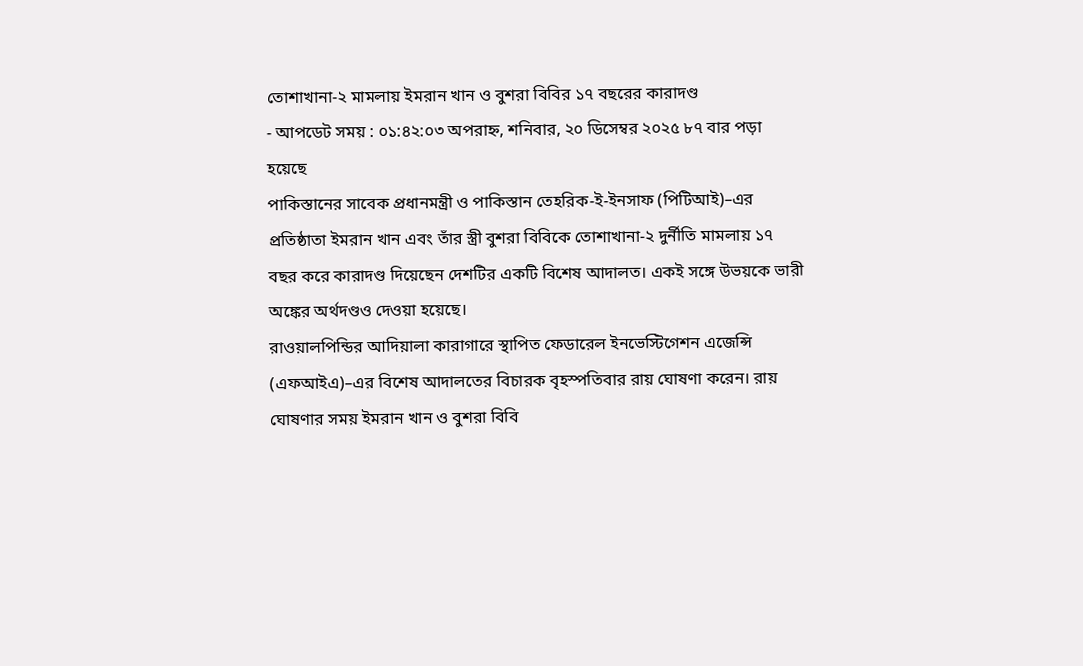তোশাখানা-২ মামলায় ইমরান খান ও বুশরা বিবির ১৭ বছরের কারাদণ্ড
- আপডেট সময় : ০১:৪২:০৩ অপরাহ্ন, শনিবার, ২০ ডিসেম্বর ২০২৫ ৮৭ বার পড়া হয়েছে
পাকিস্তানের সাবেক প্রধানমন্ত্রী ও পাকিস্তান তেহরিক-ই-ইনসাফ (পিটিআই)–এর প্রতিষ্ঠাতা ইমরান খান এবং তাঁর স্ত্রী বুশরা বিবিকে তোশাখানা-২ দুর্নীতি মামলায় ১৭ বছর করে কারাদণ্ড দিয়েছেন দেশটির একটি বিশেষ আদালত। একই সঙ্গে উভয়কে ভারী অঙ্কের অর্থদণ্ডও দেওয়া হয়েছে।
রাওয়ালপিন্ডির আদিয়ালা কারাগারে স্থাপিত ফেডারেল ইনভেস্টিগেশন এজেন্সি (এফআইএ)–এর বিশেষ আদালতের বিচারক বৃহস্পতিবার রায় ঘোষণা করেন। রায় ঘোষণার সময় ইমরান খান ও বুশরা বিবি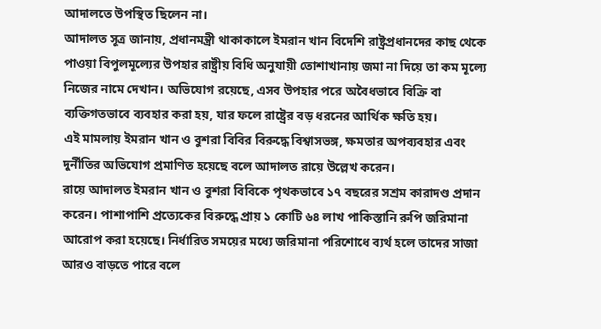আদালতে উপস্থিত ছিলেন না।
আদালত সূত্র জানায়, প্রধানমন্ত্রী থাকাকালে ইমরান খান বিদেশি রাষ্ট্রপ্রধানদের কাছ থেকে পাওয়া বিপুলমূল্যের উপহার রাষ্ট্রীয় বিধি অনুযায়ী তোশাখানায় জমা না দিয়ে তা কম মূল্যে নিজের নামে দেখান। অভিযোগ রয়েছে, এসব উপহার পরে অবৈধভাবে বিক্রি বা ব্যক্তিগতভাবে ব্যবহার করা হয়, যার ফলে রাষ্ট্রের বড় ধরনের আর্থিক ক্ষতি হয়।
এই মামলায় ইমরান খান ও বুশরা বিবির বিরুদ্ধে বিশ্বাসভঙ্গ, ক্ষমতার অপব্যবহার এবং দুর্নীতির অভিযোগ প্রমাণিত হয়েছে বলে আদালত রায়ে উল্লেখ করেন।
রায়ে আদালত ইমরান খান ও বুশরা বিবিকে পৃথকভাবে ১৭ বছরের সশ্রম কারাদণ্ড প্রদান করেন। পাশাপাশি প্রত্যেকের বিরুদ্ধে প্রায় ১ কোটি ৬৪ লাখ পাকিস্তানি রুপি জরিমানা আরোপ করা হয়েছে। নির্ধারিত সময়ের মধ্যে জরিমানা পরিশোধে ব্যর্থ হলে তাদের সাজা আরও বাড়তে পারে বলে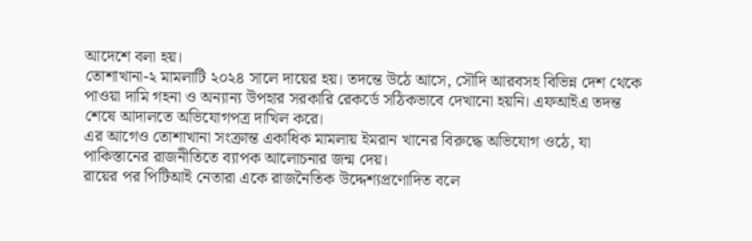আদেশে বলা হয়।
তোশাখানা-২ মামলাটি ২০২৪ সালে দায়ের হয়। তদন্তে উঠে আসে, সৌদি আরবসহ বিভিন্ন দেশ থেকে পাওয়া দামি গহনা ও অন্যান্য উপহার সরকারি রেকর্ডে সঠিকভাবে দেখানো হয়নি। এফআইএ তদন্ত শেষে আদালতে অভিযোগপত্র দাখিল করে।
এর আগেও তোশাখানা সংক্রান্ত একাধিক মামলায় ইমরান খানের বিরুদ্ধে অভিযোগ ওঠে, যা পাকিস্তানের রাজনীতিতে ব্যাপক আলোচনার জন্ম দেয়।
রায়ের পর পিটিআই নেতারা একে রাজনৈতিক উদ্দেশ্যপ্রণোদিত বলে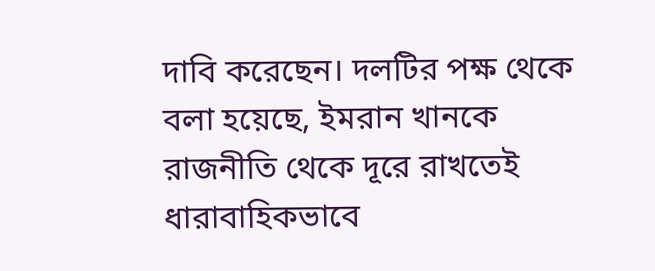দাবি করেছেন। দলটির পক্ষ থেকে বলা হয়েছে, ইমরান খানকে রাজনীতি থেকে দূরে রাখতেই ধারাবাহিকভাবে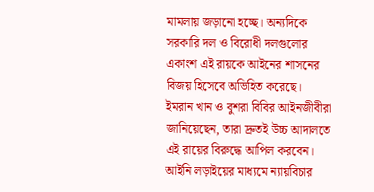মামলায় জড়ানো হচ্ছে। অন্যদিকে সরকারি দল ও বিরোধী দলগুলোর একাংশ এই রায়কে আইনের শাসনের বিজয় হিসেবে অভিহিত করেছে।
ইমরান খান ও বুশরা বিবির আইনজীবীরা জানিয়েছেন, তারা দ্রুতই উচ্চ আদালতে এই রায়ের বিরুদ্ধে আপিল করবেন। আইনি লড়াইয়ের মাধ্যমে ন্যায়বিচার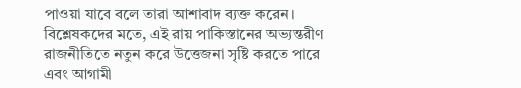পাওয়া যাবে বলে তারা আশাবাদ ব্যক্ত করেন।
বিশ্লেষকদের মতে, এই রায় পাকিস্তানের অভ্যন্তরীণ রাজনীতিতে নতুন করে উত্তেজনা সৃষ্টি করতে পারে এবং আগামী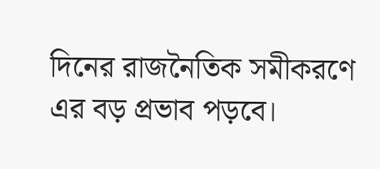দিনের রাজনৈতিক সমীকরণে এর বড় প্রভাব পড়বে।